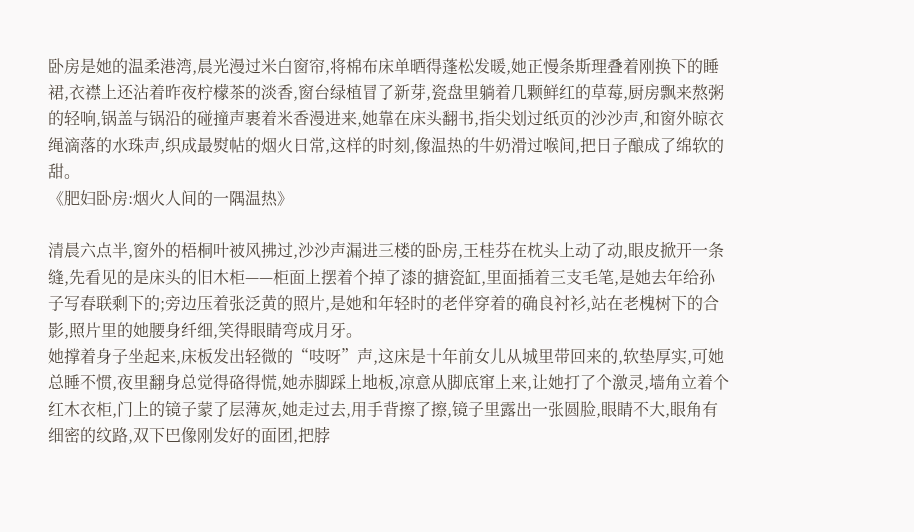卧房是她的温柔港湾,晨光漫过米白窗帘,将棉布床单晒得蓬松发暖,她正慢条斯理叠着刚换下的睡裙,衣襟上还沾着昨夜柠檬茶的淡香,窗台绿植冒了新芽,瓷盘里躺着几颗鲜红的草莓,厨房飘来熬粥的轻响,锅盖与锅沿的碰撞声裹着米香漫进来,她靠在床头翻书,指尖划过纸页的沙沙声,和窗外晾衣绳滴落的水珠声,织成最熨帖的烟火日常,这样的时刻,像温热的牛奶滑过喉间,把日子酿成了绵软的甜。
《肥妇卧房:烟火人间的一隅温热》

清晨六点半,窗外的梧桐叶被风拂过,沙沙声漏进三楼的卧房,王桂芬在枕头上动了动,眼皮掀开一条缝,先看见的是床头的旧木柜——柜面上摆着个掉了漆的搪瓷缸,里面插着三支毛笔,是她去年给孙子写春联剩下的;旁边压着张泛黄的照片,是她和年轻时的老伴穿着的确良衬衫,站在老槐树下的合影,照片里的她腰身纤细,笑得眼睛弯成月牙。
她撑着身子坐起来,床板发出轻微的“吱呀”声,这床是十年前女儿从城里带回来的,软垫厚实,可她总睡不惯,夜里翻身总觉得硌得慌,她赤脚踩上地板,凉意从脚底窜上来,让她打了个激灵,墙角立着个红木衣柜,门上的镜子蒙了层薄灰,她走过去,用手背擦了擦,镜子里露出一张圆脸,眼睛不大,眼角有细密的纹路,双下巴像刚发好的面团,把脖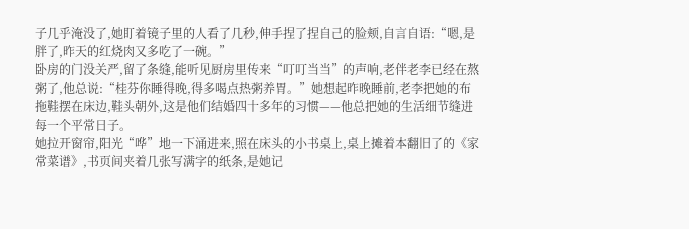子几乎淹没了,她盯着镜子里的人看了几秒,伸手捏了捏自己的脸颊,自言自语:“嗯,是胖了,昨天的红烧肉又多吃了一碗。”
卧房的门没关严,留了条缝,能听见厨房里传来“叮叮当当”的声响,老伴老李已经在熬粥了,他总说:“桂芬你睡得晚,得多喝点热粥养胃。”她想起昨晚睡前,老李把她的布拖鞋摆在床边,鞋头朝外,这是他们结婚四十多年的习惯——他总把她的生活细节缝进每一个平常日子。
她拉开窗帘,阳光“哗”地一下涌进来,照在床头的小书桌上,桌上摊着本翻旧了的《家常菜谱》,书页间夹着几张写满字的纸条,是她记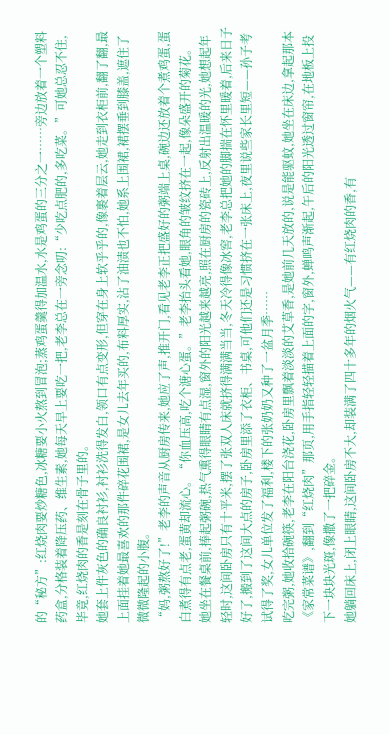的“秘方”:红烧肉要炒糖色,冰糖要小火熬到冒泡;蒸鸡蛋羹得加温水,水是鸡蛋的三分之一……旁边放着一个塑料药盒,分格装着降压药、维生素,她每天早上要吃一把,老李总在一旁念叨:“少吃点肥的,多吃菜。”可她总忍不住,毕竟,红烧肉的香是刻在骨子里的。
她套上件灰色的确良衬衫,衬衫洗得发白,领口有点变形,但穿在身上软乎乎的,像裹着层云,她走到衣柜前,翻了翻,最上面挂着她最喜欢的那件碎花围裙,是女儿去年买的,布料厚实,沾了油渍也不怕,她系上围裙,裙摆垂到膝盖,遮住了微微隆起的小腹。
“妈,粥熬好了!”老李的声音从厨房传来,她应了声,推开门,看见老李正把盛好的粥端上桌,碗边还放着个煮鸡蛋,蛋白煮得有点老,蛋黄却流心。“你血压高,吃个溏心蛋。”老李抬头看她,眼角的皱纹挤在一起,像朵盛开的菊花。
她坐在餐桌前,捧起粥碗,热气熏得眼睛有点湿,窗外的阳光越来越亮,照在厨房的瓷砖上,反射出温暖的光,她想起年轻时,这间卧房只有十平米,摆了张双人床就挤得满满当当,冬天冷得像冰窖,老李总把她的脚揣在怀里暖着,后来日子好了,搬到了这间大点的房子,卧房里添了衣柜、书桌,可他们还是习惯挤在一张床上,夜里说些家长里短——孙子考试得了奖,女儿单位发了福利,楼下的张奶奶又种了一盆月季……
吃完粥,她收拾碗筷,老李在阳台浇花,卧房里飘着淡淡的艾草香,是她前几天放的,说是能驱蚊,她坐在床边,拿起那本《家常菜谱》,翻到“红烧肉”那页,用手指轻轻描着上面的字,窗外,蝉鸣声渐起,午后的阳光透过窗帘,在地板上投下一块块光斑,像撒了一把碎金。
她躺回床上,闭上眼睛,这间卧房不大,却装满了四十多年的烟火气——有红烧肉的香,有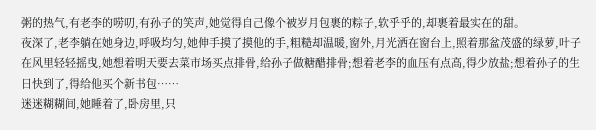粥的热气,有老李的唠叨,有孙子的笑声,她觉得自己像个被岁月包裹的粽子,软乎乎的,却裹着最实在的甜。
夜深了,老李躺在她身边,呼吸均匀,她伸手摸了摸他的手,粗糙却温暖,窗外,月光洒在窗台上,照着那盆茂盛的绿萝,叶子在风里轻轻摇曳,她想着明天要去菜市场买点排骨,给孙子做糖醋排骨;想着老李的血压有点高,得少放盐;想着孙子的生日快到了,得给他买个新书包……
迷迷糊糊间,她睡着了,卧房里,只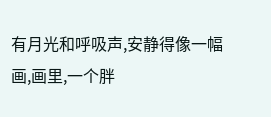有月光和呼吸声,安静得像一幅画,画里,一个胖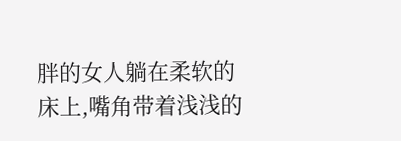胖的女人躺在柔软的床上,嘴角带着浅浅的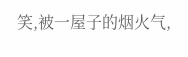笑,被一屋子的烟火气,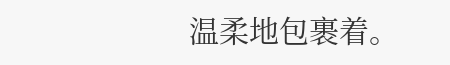温柔地包裹着。